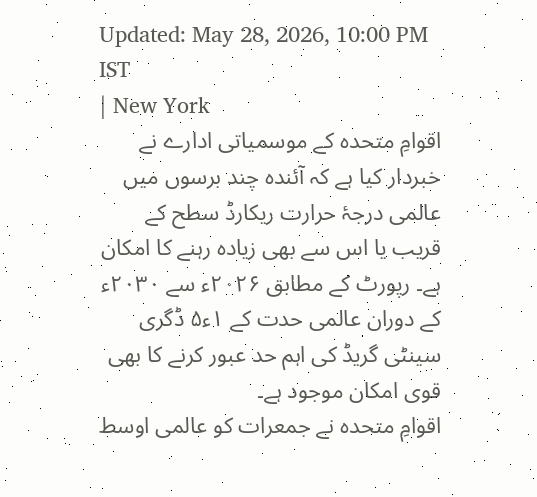Updated: May 28, 2026, 10:00 PM IST
| New York
اقوامِ متحدہ کے موسمیاتی ادارے نے خبردار کیا ہے کہ آئندہ چند برسوں میں عالمی درجۂ حرارت ریکارڈ سطح کے قریب یا اس سے بھی زیادہ رہنے کا امکان ہے۔ رپورٹ کے مطابق ۲۰۲۶ء سے ۲۰۳۰ء کے دوران عالمی حدت کے ۱ء۵ ڈگری سینٹی گریڈ کی اہم حد عبور کرنے کا بھی قوی امکان موجود ہے۔
اقوامِ متحدہ نے جمعرات کو عالمی اوسط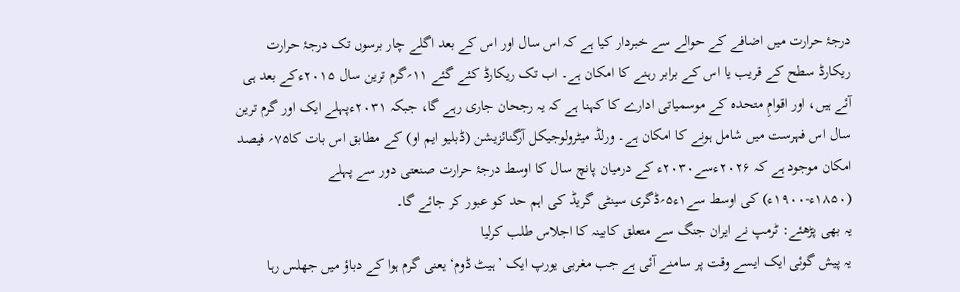درجۂ حرارت میں اضافے کے حوالے سے خبردار کیا ہے کہ اس سال اور اس کے بعد اگلے چار برسوں تک درجۂ حرارت ریکارڈ سطح کے قریب یا اس کے برابر رہنے کا امکان ہے۔ اب تک ریکارڈ کئے گئے ۱۱؍گرم ترین سال ۲۰۱۵ءکے بعد ہی آئے ہیں، اور اقوامِ متحدہ کے موسمیاتی ادارے کا کہنا ہے کہ یہ رجحان جاری رہے گا، جبکہ ۲۰۳۱ءپہلے ایک اور گرم ترین سال اس فہرست میں شامل ہونے کا امکان ہے۔ ورلڈ میٹرولوجیکل آرگنائزیشن (ڈبلیو ایم او) کے مطابق اس بات کا۷۵؍ فیصد امکان موجود ہے کہ ۲۰۲۶ءسے۲۰۳۰ء کے درمیان پانچ سال کا اوسط درجۂ حرارت صنعتی دور سے پہلے (۱۸۵۰ء-۱۹۰۰ء) کی اوسط سے۱ء۵؍ڈگری سینٹی گریڈ کی اہم حد کو عبور کر جائے گا۔
یہ بھی پڑھئے: ٹرمپ نے ایران جنگ سے متعلق کابینہ کا اجلاس طلب کرلیا
یہ پیش گوئی ایک ایسے وقت پر سامنے آئی ہے جب مغربی یورپ ایک ’ہیٹ ڈوم‘ یعنی گرم ہوا کے دباؤ میں جھلس رہا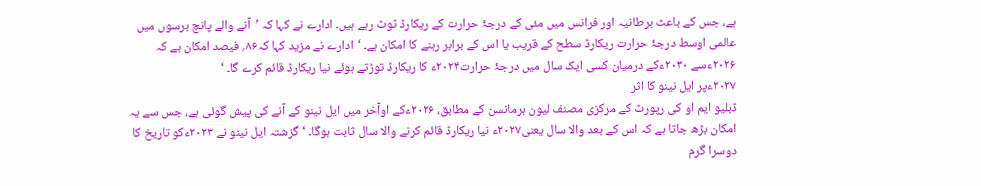ہے، جس کے باعث برطانیہ اور فرانس میں مئی کے درجۂ حرارت کے ریکارڈ ٹوٹ رہے ہیں۔ ادارے نے کہا کہ ’آنے والے پانچ برسوں میں عالمی اوسط درجۂ حرارت ریکارڈ سطح کے قریب یا اس کے برابر رہنے کا امکان ہے۔ ‘ادارے نے مزید کہا کہ۸۶؍ فیصد امکان ہے کہ ۲۰۲۶ءسے ۲۰۳۰ءکے درمیان کسی ایک سال میں درجۂ حرارت۲۰۲۴ء کا ریکارڈ توڑتے ہوئے نیا ریکارڈ قائم کرے گا۔ ‘
۲۰۲۷ءپر ایل نینو کا اثر
ڈبلیو ایم او کی رپورٹ کے مرکزی مصنف لیون ہرمانسن کے مطابق، ۲۰۲۶ءکے اوآخر میں ایل نینو کے آنے کی پیش گوئی ہے، جس سے یہ امکان بڑھ جاتا ہے کہ اس کے بعد والا سال یعنی۲۰۲۷ء نیا ریکارڈ قائم کرنے والا سال ثابت ہوگا۔ ‘گزشتہ ایل نینو نے ۲۰۲۳ءکو تاریخ کا دوسرا گرم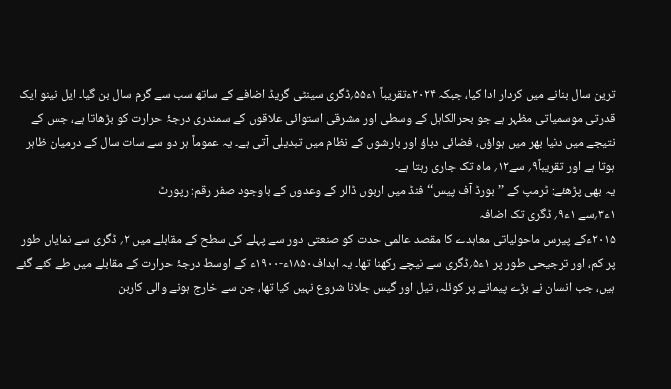ترین سال بنانے میں کردار ادا کیا، جبکہ ۲۰۲۴ءتقریباً ۱ء۵۵؍ڈگری سینٹی گریڈ اضافے کے ساتھ سب سے گرم سال بن گیا۔ ایل نینو ایک قدرتی موسمیاتی مظہر ہے جو بحرالکاہل کے وسطی اور مشرقی استوائی علاقوں کے سمندری درجۂ حرارت کو بڑھاتا ہے، جس کے نتیجے میں دنیا بھر میں ہواؤں، فضائی دباؤ اور بارشوں کے نظام میں تبدیلی آتی ہے۔ یہ عموماً ہر دو سے سات سال کے درمیان ظاہر ہوتا ہے اور تقریباً۹؍ سے۱۲؍ ماہ تک جاری رہتا ہے۔
یہ بھی پڑھئے: ٹرمپ کے ’’بورڈ آف پیس‘‘ فنڈ میں اربوں ڈالر کے وعدوں کے باوجود صفر رقم: رپورٹ
۱ء۳؍سے ۱ء۹؍ ڈگری تک اضافہ
۲۰۱۵ءکے پیرس ماحولیاتی معاہدے کا مقصد عالمی حدت کو صنعتی دور سے پہلے کی سطح کے مقابلے میں ۲؍ ڈگری سے نمایاں طور پر کم، اور ترجیحی طور پر ۱ء۵؍ڈگری سے نیچے رکھنا تھا۔ یہ اہداف۱۸۵۰ء-۱۹۰۰ء کے اوسط درجۂ حرارت کے مقابلے میں طے کئے گئے ہیں، جب انسان نے بڑے پیمانے پر کوئلہ، تیل اور گیس جلانا شروع نہیں کیا تھا، جن سے خارج ہونے والی کاربن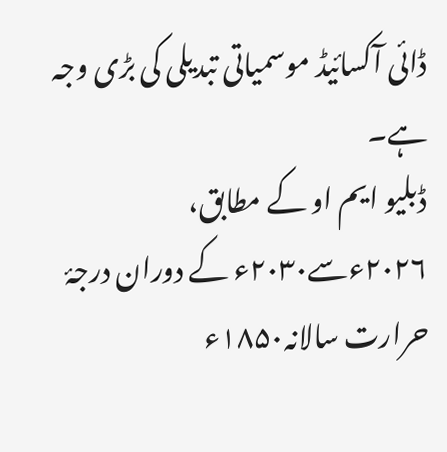ڈائی آکسائیڈ موسمیاتی تبدیلی کی بڑی وجہ ہے۔
ڈبلیو ایم او کے مطابق، ۲۰۲۶ءسے۲۰۳۰ء کے دوران درجۂ حرارت سالانہ۱۸۵۰ء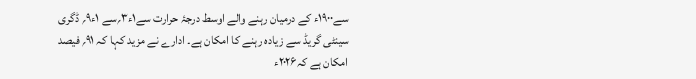سے۱۹۰۰ء کے درمیان رہنے والے اوسط درجۂ حرارت سے۱ء۳؍سے ۱ء۹؍ ڈگری سینٹی گریڈ سے زیادہ رہنے کا امکان ہے۔ ادارے نے مزید کہا کہ ۹۱؍ فیصد امکان ہے کہ۲۰۲۶ء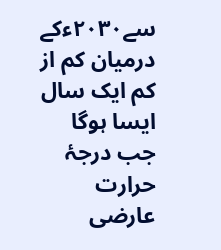سے۲۰۳۰ءکے درمیان کم از کم ایک سال ایسا ہوگا جب درجۂ حرارت عارضی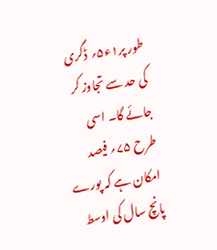طور پر۱ء۵؍ ڈگری کی حد سے تجاوز کر جائے گا۔ اسی طرح ۷۵؍ فیصد امکان ہے کہ پورے پانچ سال کی اوسط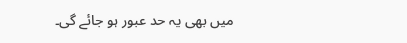میں بھی یہ حد عبور ہو جائے گی۔